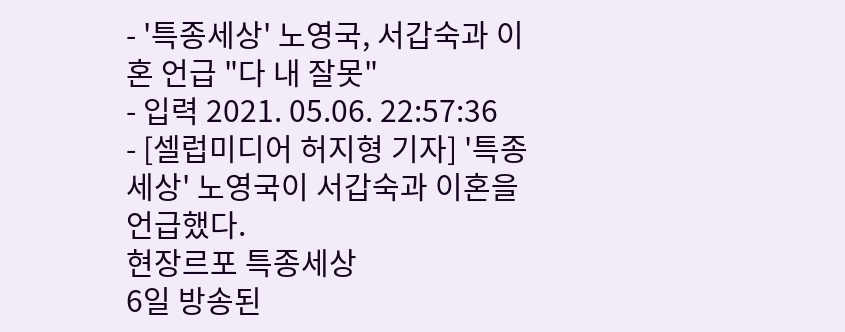- '특종세상' 노영국, 서갑숙과 이혼 언급 "다 내 잘못"
- 입력 2021. 05.06. 22:57:36
- [셀럽미디어 허지형 기자] '특종세상' 노영국이 서갑숙과 이혼을 언급했다.
현장르포 특종세상
6일 방송된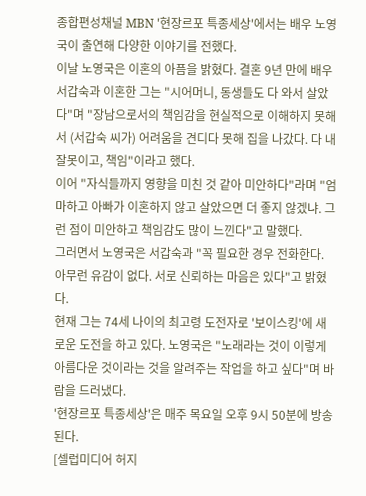종합편성채널 MBN '현장르포 특종세상'에서는 배우 노영국이 출연해 다양한 이야기를 전했다.
이날 노영국은 이혼의 아픔을 밝혔다. 결혼 9년 만에 배우 서갑숙과 이혼한 그는 "시어머니, 동생들도 다 와서 살았다"며 "장남으로서의 책임감을 현실적으로 이해하지 못해서 (서갑숙 씨가) 어려움을 견디다 못해 집을 나갔다. 다 내 잘못이고, 책임"이라고 했다.
이어 "자식들까지 영향을 미친 것 같아 미안하다"라며 "엄마하고 아빠가 이혼하지 않고 살았으면 더 좋지 않겠냐. 그런 점이 미안하고 책임감도 많이 느낀다"고 말했다.
그러면서 노영국은 서갑숙과 "꼭 필요한 경우 전화한다. 아무런 유감이 없다. 서로 신뢰하는 마음은 있다"고 밝혔다.
현재 그는 74세 나이의 최고령 도전자로 '보이스킹'에 새로운 도전을 하고 있다. 노영국은 "노래라는 것이 이렇게 아름다운 것이라는 것을 알려주는 작업을 하고 싶다"며 바람을 드러냈다.
'현장르포 특종세상'은 매주 목요일 오후 9시 50분에 방송된다.
[셀럽미디어 허지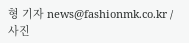형 기자 news@fashionmk.co.kr / 사진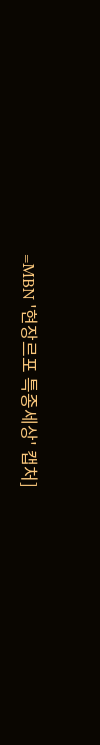=MBN '현장르포 특종세상' 캡처]